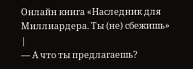Онлайн книга «Наследник для Миллиардера. Ты (не) сбежишь»
|
— А что ты предлагаешь?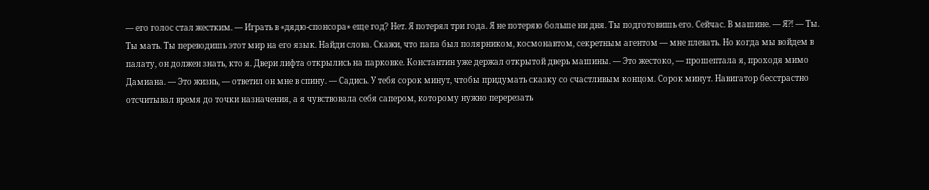— его голос стал жестким. — Играть в «дядю-спонсора» еще год? Нет. Я потерял три года. Я не потеряю больше ни дня. Ты подготовишь его. Сейчас. В машине. — Я⁈ — Ты. Ты мать. Ты переводишь этот мир на его язык. Найди слова. Скажи, что папа был полярником, космонавтом, секретным агентом — мне плевать. Но когда мы войдем в палату, он должен знать, кто я. Двери лифта открылись на парковке. Константин уже держал открытой дверь машины. — Это жестоко, — прошептала я, проходя мимо Дамиана. — Это жизнь, — ответил он мне в спину. — Садись. У тебя сорок минут, чтобы придумать сказку со счастливым концом. Сорок минут. Навигатор бесстрастно отсчитывал время до точки назначения, а я чувствовала себя сапером, которому нужно перерезать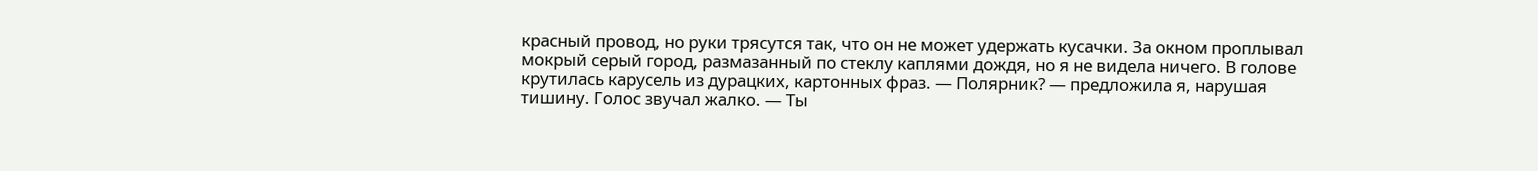красный провод, но руки трясутся так, что он не может удержать кусачки. За окном проплывал мокрый серый город, размазанный по стеклу каплями дождя, но я не видела ничего. В голове крутилась карусель из дурацких, картонных фраз. — Полярник? — предложила я, нарушая тишину. Голос звучал жалко. — Ты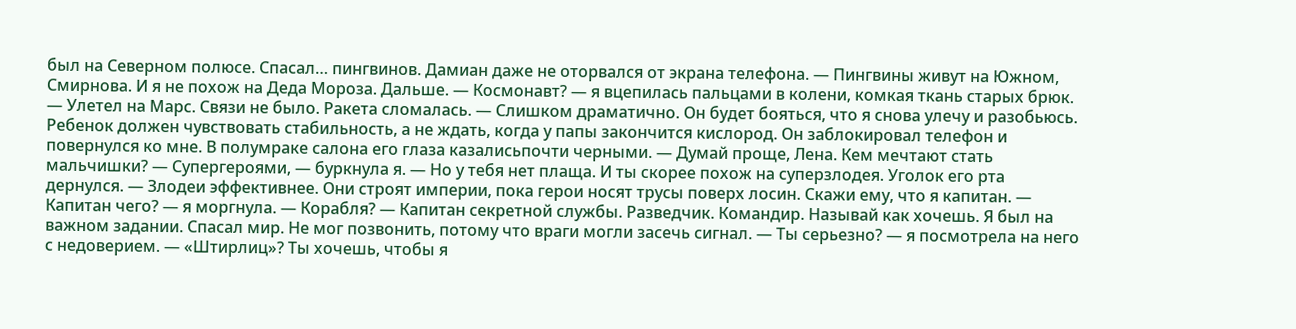был на Северном полюсе. Спасал… пингвинов. Дамиан даже не оторвался от экрана телефона. — Пингвины живут на Южном, Смирнова. И я не похож на Деда Мороза. Дальше. — Космонавт? — я вцепилась пальцами в колени, комкая ткань старых брюк. — Улетел на Марс. Связи не было. Ракета сломалась. — Слишком драматично. Он будет бояться, что я снова улечу и разобьюсь. Ребенок должен чувствовать стабильность, а не ждать, когда у папы закончится кислород. Он заблокировал телефон и повернулся ко мне. В полумраке салона его глаза казалисьпочти черными. — Думай проще, Лена. Кем мечтают стать мальчишки? — Супергероями, — буркнула я. — Но у тебя нет плаща. И ты скорее похож на суперзлодея. Уголок его рта дернулся. — Злодеи эффективнее. Они строят империи, пока герои носят трусы поверх лосин. Скажи ему, что я капитан. — Капитан чего? — я моргнула. — Корабля? — Капитан секретной службы. Разведчик. Командир. Называй как хочешь. Я был на важном задании. Спасал мир. Не мог позвонить, потому что враги могли засечь сигнал. — Ты серьезно? — я посмотрела на него с недоверием. — «Штирлиц»? Ты хочешь, чтобы я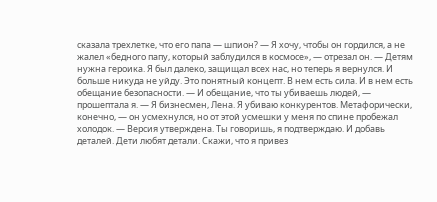сказала трехлетке, что его папа — шпион? — Я хочу, чтобы он гордился, а не жалел «бедного папу, который заблудился в космосе», — отрезал он. — Детям нужна героика. Я был далеко, защищал всех нас, но теперь я вернулся. И больше никуда не уйду. Это понятный концепт. В нем есть сила. И в нем есть обещание безопасности. — И обещание, что ты убиваешь людей, — прошептала я. — Я бизнесмен, Лена. Я убиваю конкурентов. Метафорически, конечно, — он усмехнулся, но от этой усмешки у меня по спине пробежал холодок. — Версия утверждена. Ты говоришь, я подтверждаю. И добавь деталей. Дети любят детали. Скажи, что я привез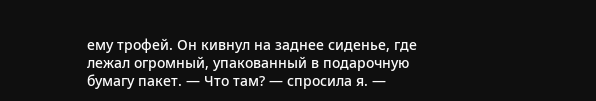ему трофей. Он кивнул на заднее сиденье, где лежал огромный, упакованный в подарочную бумагу пакет. — Что там? — спросила я. —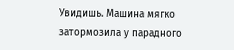Увидишь. Машина мягко затормозила у парадного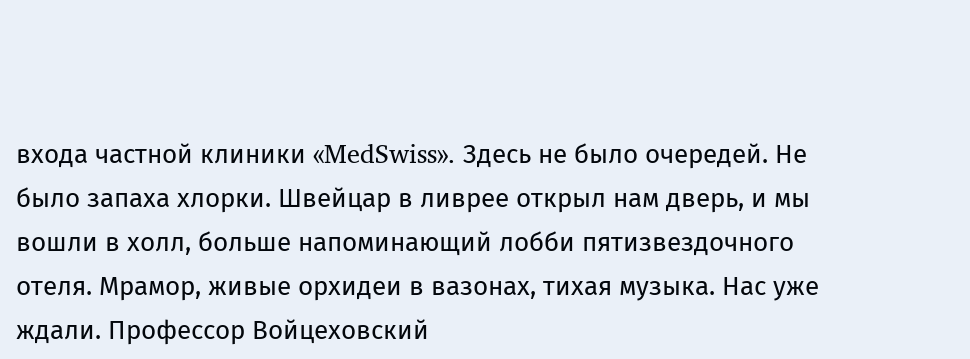входа частной клиники «MedSwiss». Здесь не было очередей. Не было запаха хлорки. Швейцар в ливрее открыл нам дверь, и мы вошли в холл, больше напоминающий лобби пятизвездочного отеля. Мрамор, живые орхидеи в вазонах, тихая музыка. Нас уже ждали. Профессор Войцеховский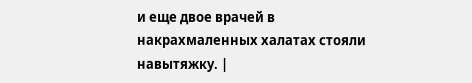и еще двое врачей в накрахмаленных халатах стояли навытяжку. |